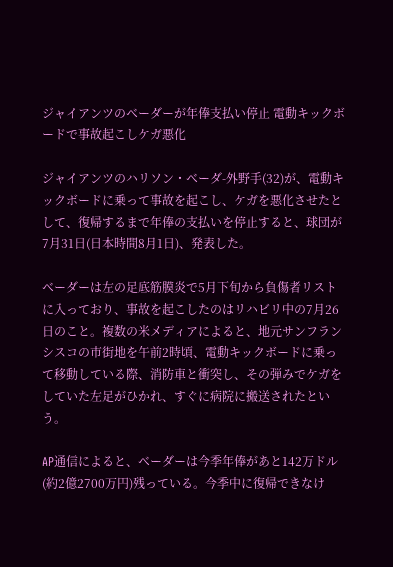ジャイアンツのベーダーが年俸支払い停止 電動キックボードで事故起こしケガ悪化

ジャイアンツのハリソン・ベーダ-外野手(32)が、電動キックボードに乗って事故を起こし、ケガを悪化させたとして、復帰するまで年俸の支払いを停止すると、球団が7月31日(日本時間8月1日)、発表した。

ベーダーは左の足底筋膜炎で5月下旬から負傷者リストに入っており、事故を起こしたのはリハビリ中の7月26日のこと。複数の米メディアによると、地元サンフランシスコの市街地を午前2時頃、電動キックボードに乗って移動している際、消防車と衝突し、その弾みでケガをしていた左足がひかれ、すぐに病院に搬送されたという。

AP通信によると、ベーダーは今季年俸があと142万ドル(約2億2700万円)残っている。今季中に復帰できなけ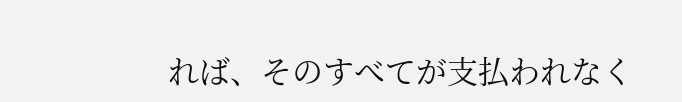れば、そのすべてが支払われなく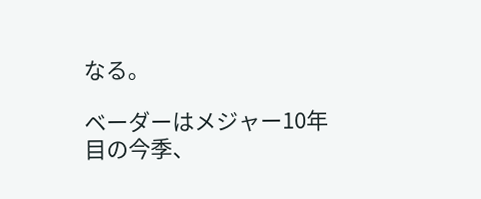なる。

ベーダーはメジャー10年目の今季、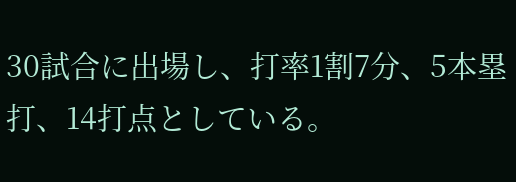30試合に出場し、打率1割7分、5本塁打、14打点としている。